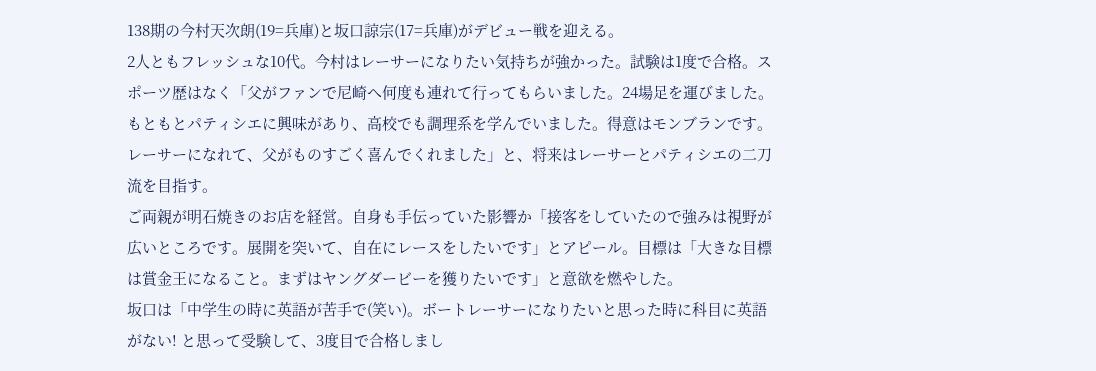138期の今村天次朗(19=兵庫)と坂口諒宗(17=兵庫)がデビュー戦を迎える。
2人ともフレッシュな10代。今村はレーサーになりたい気持ちが強かった。試験は1度で合格。スポーツ歴はなく「父がファンで尼崎へ何度も連れて行ってもらいました。24場足を運びました。もともとパティシエに興味があり、高校でも調理系を学んでいました。得意はモンブランです。レーサーになれて、父がものすごく喜んでくれました」と、将来はレーサーとパティシエの二刀流を目指す。
ご両親が明石焼きのお店を経営。自身も手伝っていた影響か「接客をしていたので強みは視野が広いところです。展開を突いて、自在にレースをしたいです」とアピール。目標は「大きな目標は賞金王になること。まずはヤングダービーを獲りたいです」と意欲を燃やした。
坂口は「中学生の時に英語が苦手で(笑い)。ボートレーサーになりたいと思った時に科目に英語がない! と思って受験して、3度目で合格しまし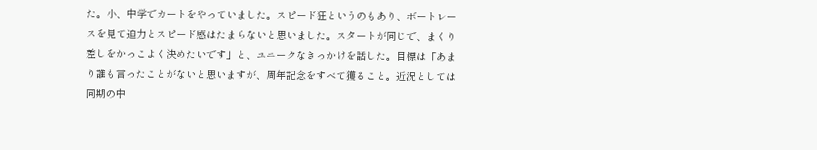た。小、中学でカートをやっていました。スピード狂というのもあり、ボートレースを見て迫力とスピード感はたまらないと思いました。スタートが同じで、まくり差しをかっこよく決めたいです」と、ユニークなきっかけを話した。目標は「あまり誰も言ったことがないと思いますが、周年記念をすべて獲ること。近況としては同期の中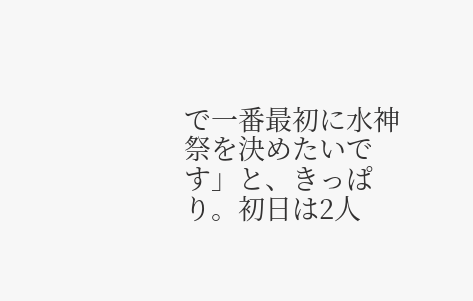で一番最初に水神祭を決めたいです」と、きっぱり。初日は2人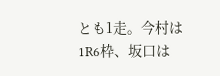とも1走。今村は1R6枠、坂口は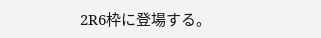2R6枠に登場する。